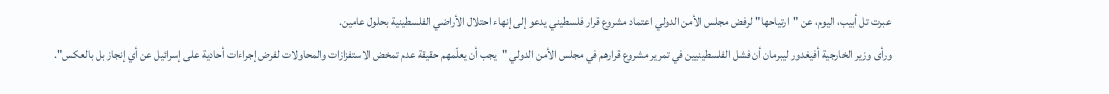عبرت تل أبيب، اليوم، عن "ارتياحها" لرفض مجلس الأمن الدولي اعتماد مشروع قرار فلسطيني يدعو إلى إنهاء احتلال الأراضي الفلسطينية بحلول عامين.
ورأى وزير الخارجية أفيغدور ليبرمان أن فشل الفلسطينيين في تمرير مشروع قرارهم في مجلس الأمن الدولي "يجب أن يعلّمهم حقيقة عدم تمخض الاستفزازات والمحاولات لفرض إجراءات أحادية على إسرائيل عن أي إنجاز بل بالعكس".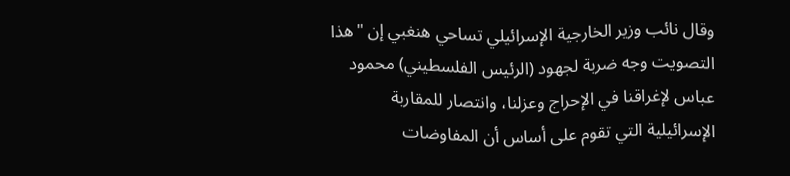وقال نائب وزير الخارجية الإسرائيلي تساحي هنغبي إن "هذا التصويت وجه ضربة لجهود (الرئيس الفلسطيني) محمود عباس لإغراقنا في الإحراج وعزلنا، وانتصار للمقاربة الإسرائيلية التي تقوم على أساس أن المفاوضات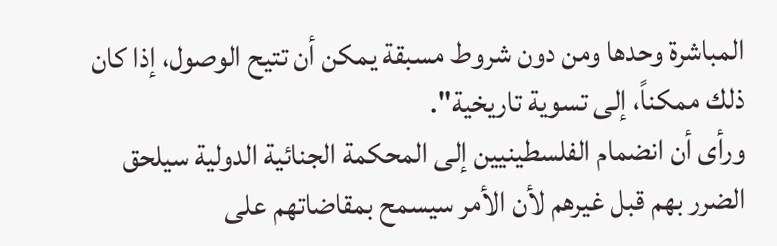المباشرة وحدها ومن دون شروط مسبقة يمكن أن تتيح الوصول، إذا كان ذلك ممكناً، إلى تسوية تاريخية".
ورأى أن انضمام الفلسطينيين إلى المحكمة الجنائية الدولية سيلحق الضرر بهم قبل غيرهم لأن الأمر سيسمح بمقاضاتهم على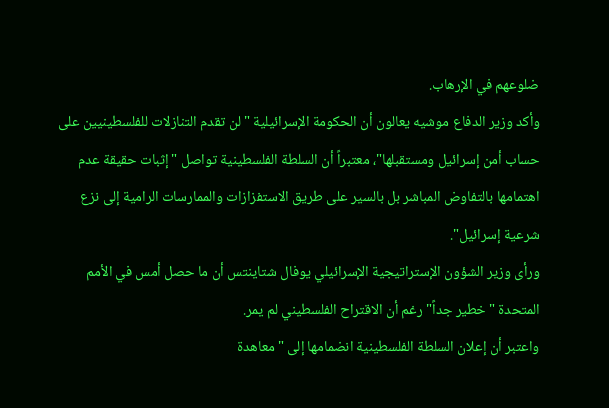ضلوعهم في الإرهاب.
وأكد وزير الدفاع موشيه يعالون أن الحكومة الإسرائيلية "لن تقدم التنازلات للفلسطينيين على حساب أمن إسرائيل ومستقبلها"، معتبراً أن السلطة الفلسطينية تواصل "إثبات حقيقة عدم اهتمامها بالتفاوض المباشر بل بالسير على طريق الاستفزازات والممارسات الرامية إلى نزع شرعية إسرائيل".
ورأى وزير الشؤون الإستراتيجية الإسرائيلي يوفال شتاينتس أن ما حصل أمس في الأمم المتحدة "خطير جداً" رغم أن الاقتراح الفلسطيني لم يمر.
واعتبر أن إعلان السلطة الفلسطينية انضمامها إلى "معاهدة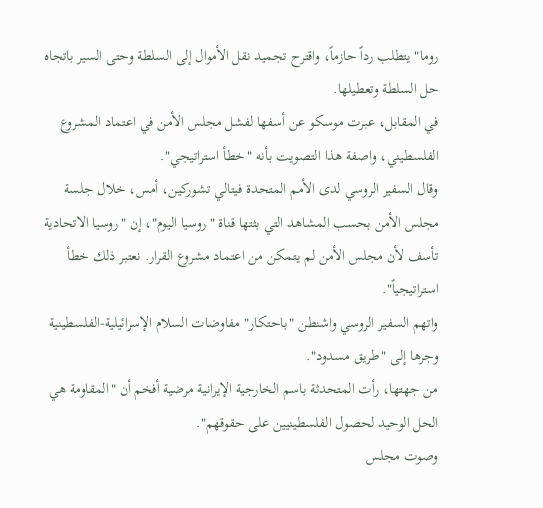روما" يتطلب رداً حازماً، واقترح تجميد نقل الأموال إلى السلطة وحتى السير باتجاه حل السلطة وتعطيلها.
في المقابل، عبرت موسكو عن أسفها لفشل مجلس الأمن في اعتماد المشروع الفلسطيني، واصفة هذا التصويت بأنه "خطأ استراتيجي".
وقال السفير الروسي لدى الأمم المتحدة فيتالي تشوركين، أمس، خلال جلسة مجلس الأمن بحسب المشاهد التي بثتها قناة "روسيا اليوم"، إن "روسيا الاتحادية تأسف لأن مجلس الأمن لم يتمكن من اعتماد مشروع القرار. نعتبر ذلك خطأ استراتيجياً".
واتهم السفير الروسي واشنطن "باحتكار" مفاوضات السلام الإسرائيلية-الفلسطينية وجرها إلى "طريق مسدود".
من جهتها، رأت المتحدثة باسم الخارجية الإيرانية مرضية أفخم أن "المقاومة هي الحل الوحيد لحصول الفلسطينيين على حقوقهم".
وصوت مجلس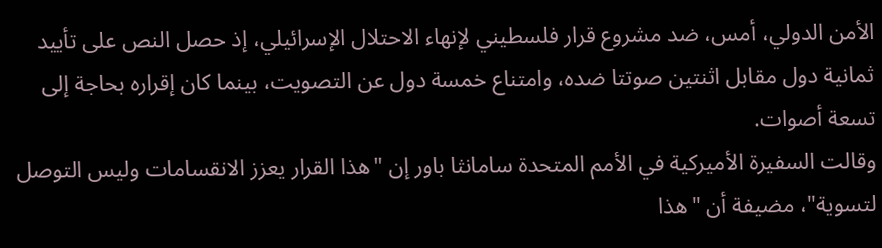الأمن الدولي، أمس، ضد مشروع قرار فلسطيني لإنهاء الاحتلال الإسرائيلي، إذ حصل النص على تأييد ثمانية دول مقابل اثنتين صوتتا ضده، وامتناع خمسة دول عن التصويت، بينما كان إقراره بحاجة إلى تسعة أصوات.
وقالت السفيرة الأميركية في الأمم المتحدة سامانثا باور إن "هذا القرار يعزز الانقسامات وليس التوصل لتسوية"، مضيفة أن "هذا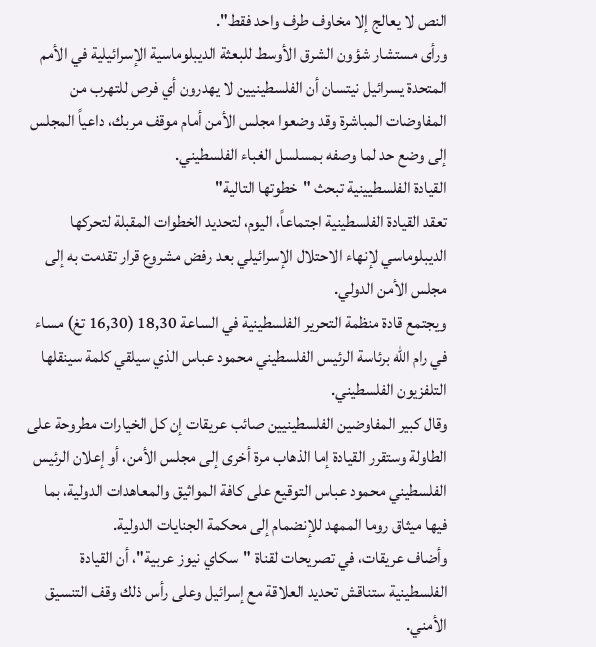النص لا يعالج إلا مخاوف طرف واحد فقط".
ورأى مستشار شؤون الشرق الأوسط للبعثة الديبلوماسية الإسرائيلية في الأمم المتحدة يسرائيل نيتسان أن الفلسطينيين لا يهدرون أي فرص للتهرب من المفاوضات المباشرة وقد وضعوا مجلس الأمن أمام موقف مربك، داعياً المجلس إلى وضع حد لما وصفه بمسلسل الغباء الفلسطيني.
القيادة الفلسطيينية تبحث "خطوتها التالية"
تعقد القيادة الفلسطينية اجتماعاً، اليوم، لتحديد الخطوات المقبلة لتحركها الديبلوماسي لإنهاء الاحتلال الإسرائيلي بعد رفض مشروع قرار تقدمت به إلى مجلس الأمن الدولي.
ويجتمع قادة منظمة التحرير الفلسطينية في الساعة 18,30 (16,30 تغ) مساء في رام الله برئاسة الرئيس الفلسطيني محمود عباس الذي سيلقي كلمة سينقلها التلفزيون الفلسطيني.
وقال كبير المفاوضين الفلسطينيين صائب عريقات إن كل الخيارات مطروحة على الطاولة وستقرر القيادة إما الذهاب مرة أخرى إلى مجلس الأمن، أو إعلان الرئيس الفلسطيني محمود عباس التوقيع على كافة المواثيق والمعاهدات الدولية، بما فيها ميثاق روما الممهد للإنضمام إلى محكمة الجنايات الدولية.
وأضاف عريقات، في تصريحات لقناة "سكاي نيوز عربية"، أن القيادة الفلسطينية ستناقش تحديد العلاقة مع إسرائيل وعلى رأس ذلك وقف التنسيق الأمني.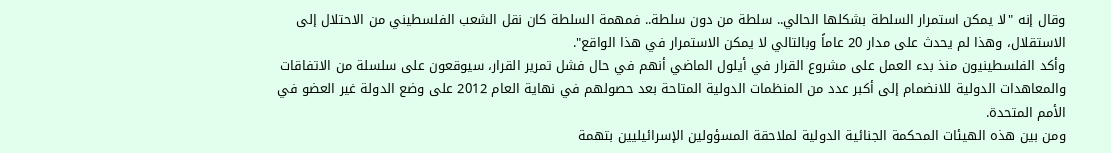وقال إنه "لا يمكن استمرار السلطة بشكلها الحالي.. سلطة من دون سلطة.. فمهمة السلطة كان نقل الشعب الفلسطيني من الاحتلال إلى الاستقلال، وهذا لم يحدث على مدار 20 عاماً وبالتالي لا يمكن الاستمرار في هذا الواقع".
وأكد الفلسطينيون منذ بدء العمل على مشروع القرار في أيلول الماضي أنهم في حال فشل تمرير القرار، سيوقعون على سلسلة من الاتفاقات والمعاهدات الدولية للانضمام إلى أكبر عدد من المنظمات الدولية المتاحة بعد حصولهم في نهاية العام 2012 على وضع الدولة غير العضو في الأمم المتحدة.
ومن بين هذه الهيئات المحكمة الجنائية الدولية لملاحقة المسؤولين الإسرائيليين بتهمة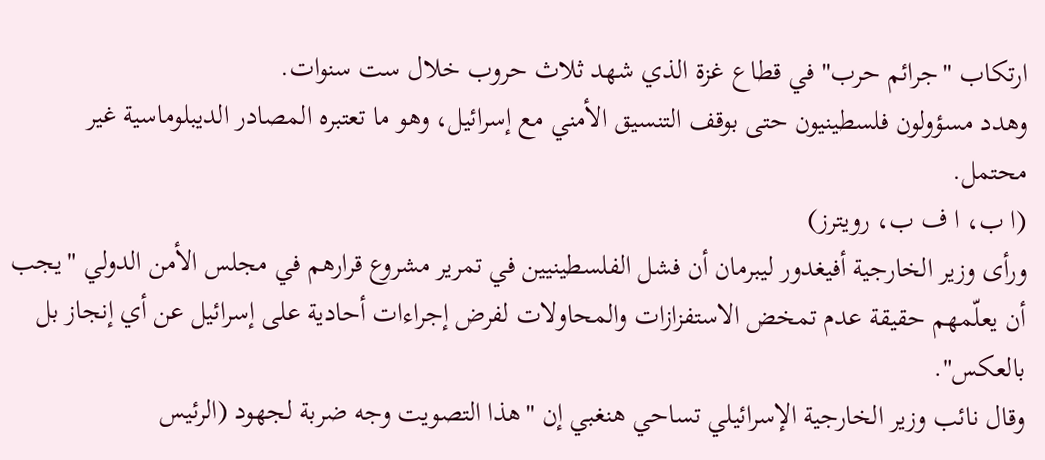ارتكاب "جرائم حرب" في قطاع غزة الذي شهد ثلاث حروب خلال ست سنوات.
وهدد مسؤولون فلسطينيون حتى بوقف التنسيق الأمني مع إسرائيل، وهو ما تعتبره المصادر الديبلوماسية غير محتمل.
(ا ب، ا ف ب، رويترز)
ورأى وزير الخارجية أفيغدور ليبرمان أن فشل الفلسطينيين في تمرير مشروع قرارهم في مجلس الأمن الدولي "يجب أن يعلّمهم حقيقة عدم تمخض الاستفزازات والمحاولات لفرض إجراءات أحادية على إسرائيل عن أي إنجاز بل بالعكس".
وقال نائب وزير الخارجية الإسرائيلي تساحي هنغبي إن "هذا التصويت وجه ضربة لجهود (الرئيس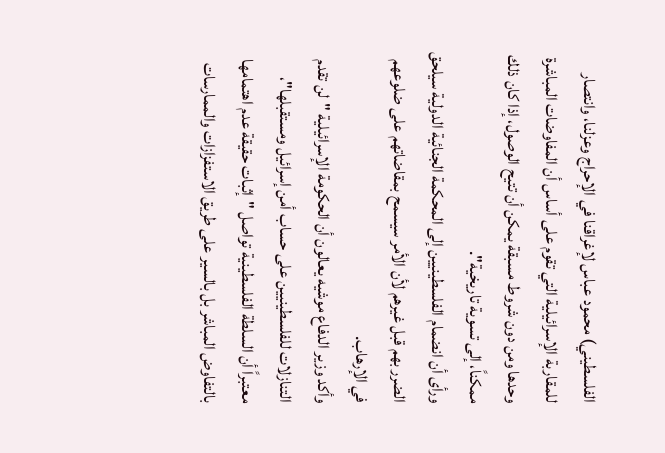الفلسطيني) محمود عباس لإغراقنا في الإحراج وعزلنا، وانتصار للمقاربة الإسرائيلية التي تقوم على أساس أن المفاوضات المباشرة وحدها ومن دون شروط مسبقة يمكن أن تتيح الوصول، إذا كان ذلك ممكناً، إلى تسوية تاريخية".
ورأى أن انضمام الفلسطينيين إلى المحكمة الجنائية الدولية سيلحق الضرر بهم قبل غيرهم لأن الأمر سيسمح بمقاضاتهم على ضلوعهم في الإرهاب.
وأكد وزير الدفاع موشيه يعالون أن الحكومة الإسرائيلية "لن تقدم التنازلات للفلسطينيين على حساب أمن إسرائيل ومستقبلها"، معتبراً أن السلطة الفلسطينية تواصل "إثبات حقيقة عدم اهتمامها بالتفاوض المباشر بل بالسير على طريق الاستفزازات والممارسات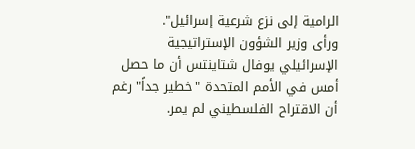الرامية إلى نزع شرعية إسرائيل".
ورأى وزير الشؤون الإستراتيجية الإسرائيلي يوفال شتاينتس أن ما حصل أمس في الأمم المتحدة "خطير جداً" رغم أن الاقتراح الفلسطيني لم يمر.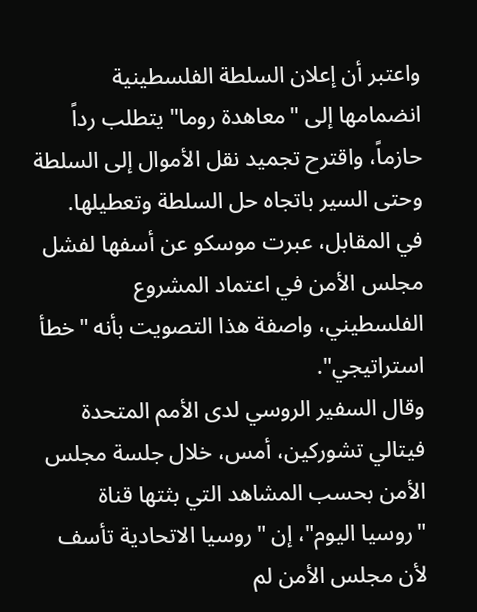واعتبر أن إعلان السلطة الفلسطينية انضمامها إلى "معاهدة روما" يتطلب رداً حازماً، واقترح تجميد نقل الأموال إلى السلطة وحتى السير باتجاه حل السلطة وتعطيلها.
في المقابل، عبرت موسكو عن أسفها لفشل مجلس الأمن في اعتماد المشروع الفلسطيني، واصفة هذا التصويت بأنه "خطأ استراتيجي".
وقال السفير الروسي لدى الأمم المتحدة فيتالي تشوركين، أمس، خلال جلسة مجلس الأمن بحسب المشاهد التي بثتها قناة "روسيا اليوم"، إن "روسيا الاتحادية تأسف لأن مجلس الأمن لم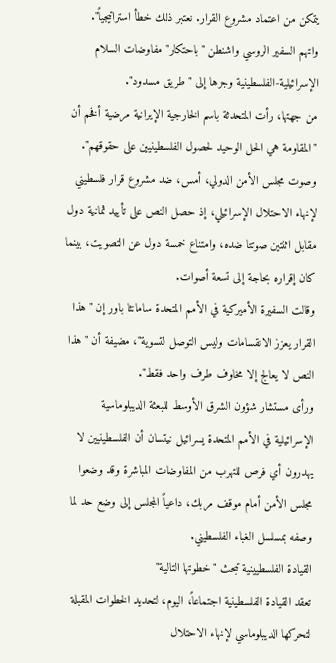يتمكن من اعتماد مشروع القرار. نعتبر ذلك خطأ استراتيجياً".
واتهم السفير الروسي واشنطن "باحتكار" مفاوضات السلام الإسرائيلية-الفلسطينية وجرها إلى "طريق مسدود".
من جهتها، رأت المتحدثة باسم الخارجية الإيرانية مرضية أفخم أن "المقاومة هي الحل الوحيد لحصول الفلسطينيين على حقوقهم".
وصوت مجلس الأمن الدولي، أمس، ضد مشروع قرار فلسطيني لإنهاء الاحتلال الإسرائيلي، إذ حصل النص على تأييد ثمانية دول مقابل اثنتين صوتتا ضده، وامتناع خمسة دول عن التصويت، بينما كان إقراره بحاجة إلى تسعة أصوات.
وقالت السفيرة الأميركية في الأمم المتحدة سامانثا باور إن "هذا القرار يعزز الانقسامات وليس التوصل لتسوية"، مضيفة أن "هذا النص لا يعالج إلا مخاوف طرف واحد فقط".
ورأى مستشار شؤون الشرق الأوسط للبعثة الديبلوماسية الإسرائيلية في الأمم المتحدة يسرائيل نيتسان أن الفلسطينيين لا يهدرون أي فرص للتهرب من المفاوضات المباشرة وقد وضعوا مجلس الأمن أمام موقف مربك، داعياً المجلس إلى وضع حد لما وصفه بمسلسل الغباء الفلسطيني.
القيادة الفلسطيينية تبحث "خطوتها التالية"
تعقد القيادة الفلسطينية اجتماعاً، اليوم، لتحديد الخطوات المقبلة لتحركها الديبلوماسي لإنهاء الاحتلال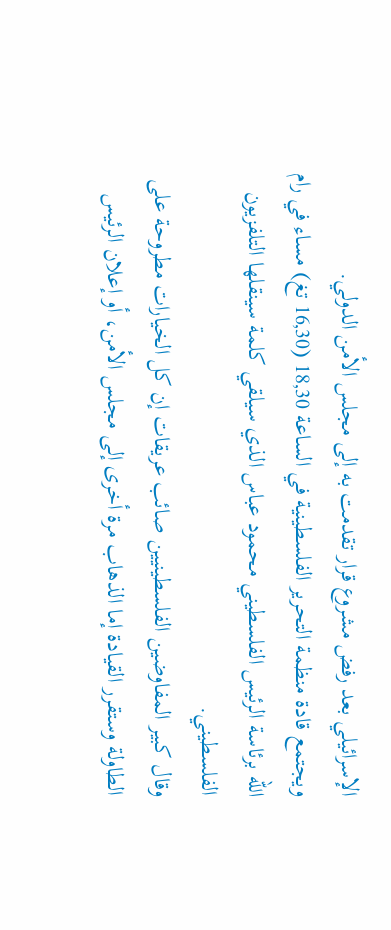الإسرائيلي بعد رفض مشروع قرار تقدمت به إلى مجلس الأمن الدولي.
ويجتمع قادة منظمة التحرير الفلسطينية في الساعة 18,30 (16,30 تغ) مساء في رام الله برئاسة الرئيس الفلسطيني محمود عباس الذي سيلقي كلمة سينقلها التلفزيون الفلسطيني.
وقال كبير المفاوضين الفلسطينيين صائب عريقات إن كل الخيارات مطروحة على الطاولة وستقرر القيادة إما الذهاب مرة أخرى إلى مجلس الأمن، أو إعلان الرئيس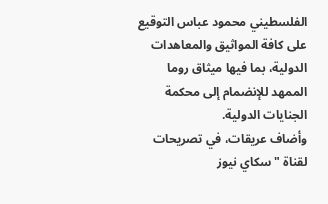الفلسطيني محمود عباس التوقيع على كافة المواثيق والمعاهدات الدولية، بما فيها ميثاق روما الممهد للإنضمام إلى محكمة الجنايات الدولية.
وأضاف عريقات، في تصريحات لقناة "سكاي نيوز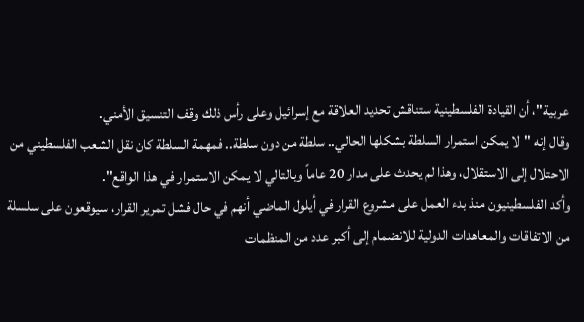عربية"، أن القيادة الفلسطينية ستناقش تحديد العلاقة مع إسرائيل وعلى رأس ذلك وقف التنسيق الأمني.
وقال إنه "لا يمكن استمرار السلطة بشكلها الحالي.. سلطة من دون سلطة.. فمهمة السلطة كان نقل الشعب الفلسطيني من الاحتلال إلى الاستقلال، وهذا لم يحدث على مدار 20 عاماً وبالتالي لا يمكن الاستمرار في هذا الواقع".
وأكد الفلسطينيون منذ بدء العمل على مشروع القرار في أيلول الماضي أنهم في حال فشل تمرير القرار، سيوقعون على سلسلة من الاتفاقات والمعاهدات الدولية للانضمام إلى أكبر عدد من المنظمات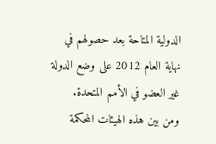الدولية المتاحة بعد حصولهم في نهاية العام 2012 على وضع الدولة غير العضو في الأمم المتحدة.
ومن بين هذه الهيئات المحكمة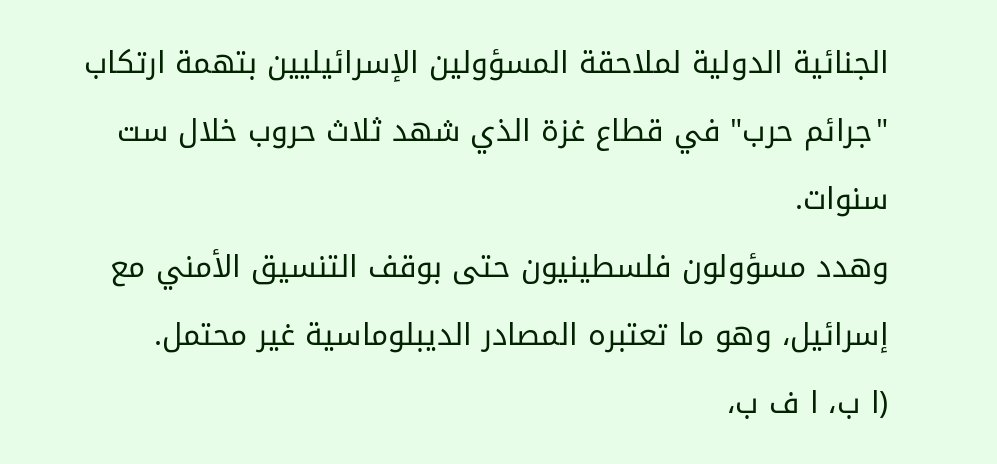الجنائية الدولية لملاحقة المسؤولين الإسرائيليين بتهمة ارتكاب "جرائم حرب" في قطاع غزة الذي شهد ثلاث حروب خلال ست سنوات.
وهدد مسؤولون فلسطينيون حتى بوقف التنسيق الأمني مع إسرائيل، وهو ما تعتبره المصادر الديبلوماسية غير محتمل.
(ا ب، ا ف ب،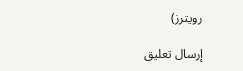رويترز)

إرسال تعليق